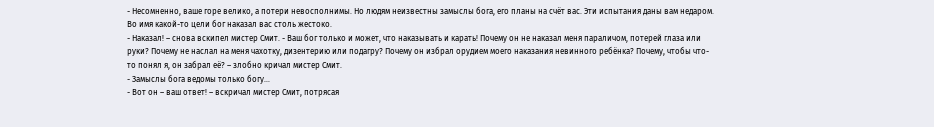- Несомненно, ваше горе велико, а потери невосполнимы. Но людям неизвестны замыслы бога, его планы на счёт вас. Эти испытания даны вам недаром. Во имя какой-то цели бог наказал вас столь жестоко.
- Наказал! – снова вскипел мистер Смит. - Ваш бог только и может, что наказывать и карать! Почему он не наказал меня параличом, потерей глаза или руки? Почему не наслал на меня чахотку, дизентерию или подагру? Почему он избрал орудием моего наказания невинного ребёнка? Почему, чтобы что-то понял я, он забрал её? – злобно кричал мистер Смит.
- Замыслы бога ведомы только богу…
- Вот он – ваш ответ! – вскричал мистер Смит, потрясая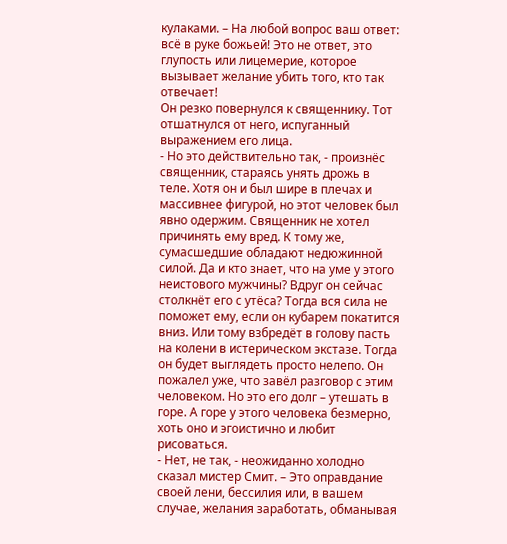кулаками. – На любой вопрос ваш ответ: всё в руке божьей! Это не ответ, это глупость или лицемерие, которое вызывает желание убить того, кто так отвечает!
Он резко повернулся к священнику. Тот отшатнулся от него, испуганный выражением его лица.
- Но это действительно так, - произнёс священник, стараясь унять дрожь в теле. Хотя он и был шире в плечах и массивнее фигурой, но этот человек был явно одержим. Священник не хотел причинять ему вред. К тому же, сумасшедшие обладают недюжинной силой. Да и кто знает, что на уме у этого неистового мужчины? Вдруг он сейчас столкнёт его с утёса? Тогда вся сила не поможет ему, если он кубарем покатится вниз. Или тому взбредёт в голову пасть на колени в истерическом экстазе. Тогда он будет выглядеть просто нелепо. Он пожалел уже, что завёл разговор с этим человеком. Но это его долг – утешать в горе. А горе у этого человека безмерно, хоть оно и эгоистично и любит рисоваться.
- Нет, не так, - неожиданно холодно сказал мистер Смит. – Это оправдание своей лени, бессилия или, в вашем случае, желания заработать, обманывая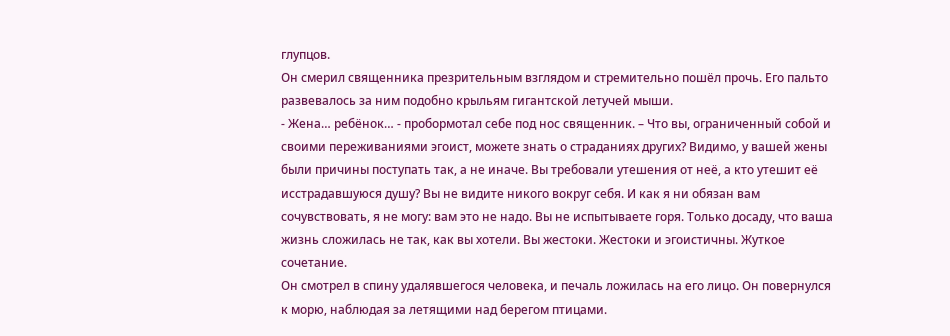глупцов.
Он смерил священника презрительным взглядом и стремительно пошёл прочь. Его пальто развевалось за ним подобно крыльям гигантской летучей мыши.
- Жена… ребёнок… - пробормотал себе под нос священник. – Что вы, ограниченный собой и своими переживаниями эгоист, можете знать о страданиях других? Видимо, у вашей жены были причины поступать так, а не иначе. Вы требовали утешения от неё, а кто утешит её исстрадавшуюся душу? Вы не видите никого вокруг себя. И как я ни обязан вам сочувствовать, я не могу: вам это не надо. Вы не испытываете горя. Только досаду, что ваша жизнь сложилась не так, как вы хотели. Вы жестоки. Жестоки и эгоистичны. Жуткое сочетание.
Он смотрел в спину удалявшегося человека, и печаль ложилась на его лицо. Он повернулся к морю, наблюдая за летящими над берегом птицами.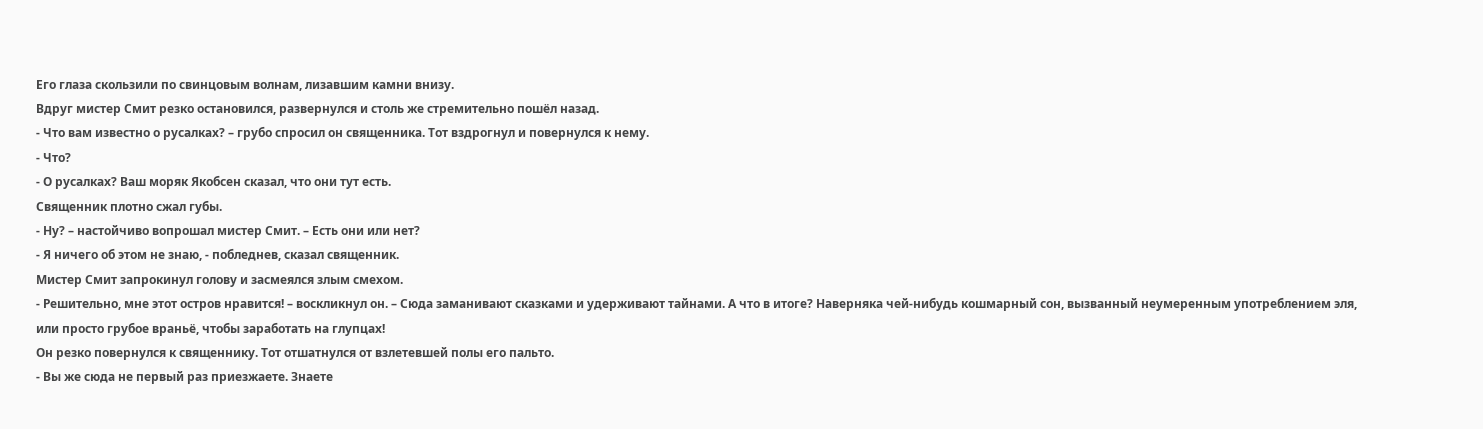Его глаза скользили по свинцовым волнам, лизавшим камни внизу.
Вдруг мистер Смит резко остановился, развернулся и столь же стремительно пошёл назад.
- Что вам известно о русалках? – грубо спросил он священника. Тот вздрогнул и повернулся к нему.
- Что?
- О русалках? Ваш моряк Якобсен сказал, что они тут есть.
Священник плотно сжал губы.
- Ну? – настойчиво вопрошал мистер Смит. – Есть они или нет?
- Я ничего об этом не знаю, - побледнев, сказал священник.
Мистер Смит запрокинул голову и засмеялся злым смехом.
- Решительно, мне этот остров нравится! – воскликнул он. – Сюда заманивают сказками и удерживают тайнами. А что в итоге? Наверняка чей-нибудь кошмарный сон, вызванный неумеренным употреблением эля, или просто грубое враньё, чтобы заработать на глупцах!
Он резко повернулся к священнику. Тот отшатнулся от взлетевшей полы его пальто.
- Вы же сюда не первый раз приезжаете. Знаете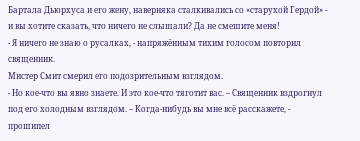Бартала Дьюрхуса и его жену, наверняка сталкивались со «старухой Гердой» - и вы хотите сказать, что ничего не слышали? Да не смешите меня!
- Я ничего не знаю о русалках, - напряжённым тихим голосом повторил священник.
Мистер Смит смерил его подозрительным взглядом.
- Но кое-что вы явно знаете. И это кое-что тяготит вас. – Священник вздрогнул под его холодным взглядом. – Когда-нибудь вы мне всё расскажете, - прошипел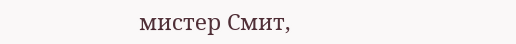мистер Смит,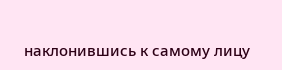наклонившись к самому лицу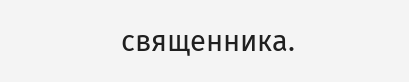священника.